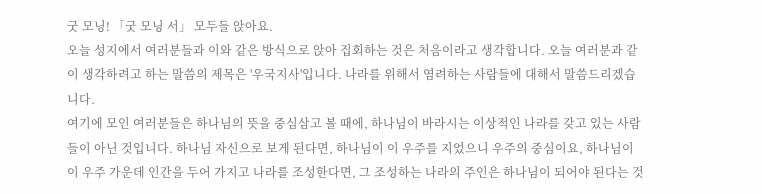굿 모닝! 「굿 모닝 서」 모두들 앉아요.
오늘 성지에서 여러분들과 이와 같은 방식으로 앉아 집회하는 것은 처음이라고 생각합니다. 오늘 여러분과 같이 생각하려고 하는 말씀의 제목은 '우국지사'입니다. 나라를 위해서 염려하는 사람들에 대해서 말씀드리겠습니다.
여기에 모인 여러분들은 하나님의 뜻을 중심삼고 볼 때에, 하나님이 바라시는 이상적인 나라를 갖고 있는 사람들이 아닌 것입니다. 하나님 자신으로 보게 된다면, 하나님이 이 우주를 지었으니 우주의 중심이요, 하나님이 이 우주 가운데 인간을 두어 가지고 나라를 조성한다면, 그 조성하는 나라의 주인은 하나님이 되어야 된다는 것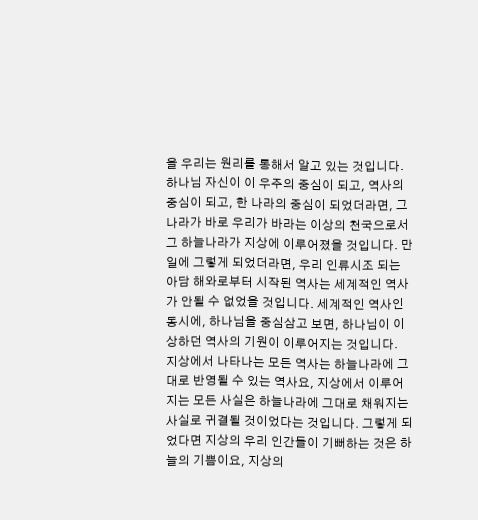을 우리는 원리를 통해서 알고 있는 것입니다.
하나님 자신이 이 우주의 중심이 되고, 역사의 중심이 되고, 한 나라의 중심이 되었더라면, 그 나라가 바로 우리가 바라는 이상의 천국으로서 그 하늘나라가 지상에 이루어졌을 것입니다. 만일에 그렇게 되었더라면, 우리 인류시조 되는 아담 해와로부터 시작된 역사는 세계적인 역사가 안될 수 없었을 것입니다. 세계적인 역사인 동시에, 하나님을 중심삼고 보면, 하나님이 이상하던 역사의 기원이 이루어지는 것입니다.
지상에서 나타나는 모든 역사는 하늘나라에 그대로 반영될 수 있는 역사요, 지상에서 이루어지는 모든 사실은 하늘나라에 그대로 채워지는 사실로 귀결될 것이었다는 것입니다. 그렇게 되었다면 지상의 우리 인간들이 기뻐하는 것은 하늘의 기쁨이요, 지상의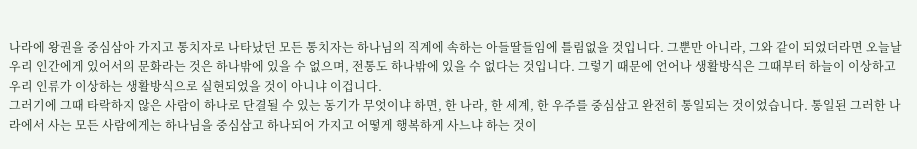나라에 왕권을 중심삼아 가지고 통치자로 나타났던 모든 통치자는 하나님의 직계에 속하는 아들딸들임에 틀림없을 것입니다. 그뿐만 아니라, 그와 같이 되었더라면 오늘날 우리 인간에게 있어서의 문화라는 것은 하나밖에 있을 수 없으며, 전통도 하나밖에 있을 수 없다는 것입니다. 그렇기 때문에 언어나 생활방식은 그때부터 하늘이 이상하고 우리 인류가 이상하는 생활방식으로 실현되었을 것이 아니냐 이겁니다.
그러기에 그때 타락하지 않은 사람이 하나로 단결될 수 있는 동기가 무엇이냐 하면, 한 나라, 한 세계, 한 우주를 중심삼고 완전히 통일되는 것이었습니다. 통일된 그러한 나라에서 사는 모든 사람에게는 하나님을 중심삼고 하나되어 가지고 어떻게 행복하게 사느냐 하는 것이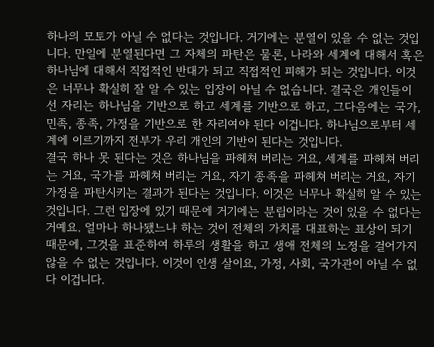하나의 모토가 아닐 수 없다는 것입니다. 거기에는 분열이 있을 수 없는 것입니다. 만일에 분열된다면 그 자체의 파탄은 물론, 나라와 세계에 대해서 혹은 하나님에 대해서 직접적인 반대가 되고 직접적인 피해가 되는 것입니다. 이것은 너무나 확실히 잘 알 수 있는 입장이 아닐 수 없습니다. 결국은 개인들이 선 자리는 하나님을 기반으로 하고 세계를 기반으로 하고, 그다음에는 국가, 민족, 종족, 가정을 기반으로 한 자리여야 된다 이겁니다. 하나님으로부터 세계에 이르기까지 전부가 우리 개인의 기반이 된다는 것입니다.
결국 하나 못 된다는 것은 하나님을 파헤쳐 버리는 거요, 세계를 파헤쳐 버리는 거요, 국가를 파헤쳐 버리는 거요, 자기 종족을 파헤쳐 버리는 거요, 자기 가정을 파탄시키는 결과가 된다는 것입니다. 이것은 너무나 확실히 알 수 있는 것입니다. 그런 입장에 있기 때문에 거기에는 분립이라는 것이 있을 수 없다는 거예요. 얼마나 하나됐느냐 하는 것이 전체의 가치를 대표하는 표상이 되기 때문에, 그것을 표준하여 하루의 생활을 하고 생애 전체의 노정을 걸어가지 않을 수 없는 것입니다. 이것이 인생 살이요, 가정, 사회, 국가관이 아닐 수 없다 이겁니다.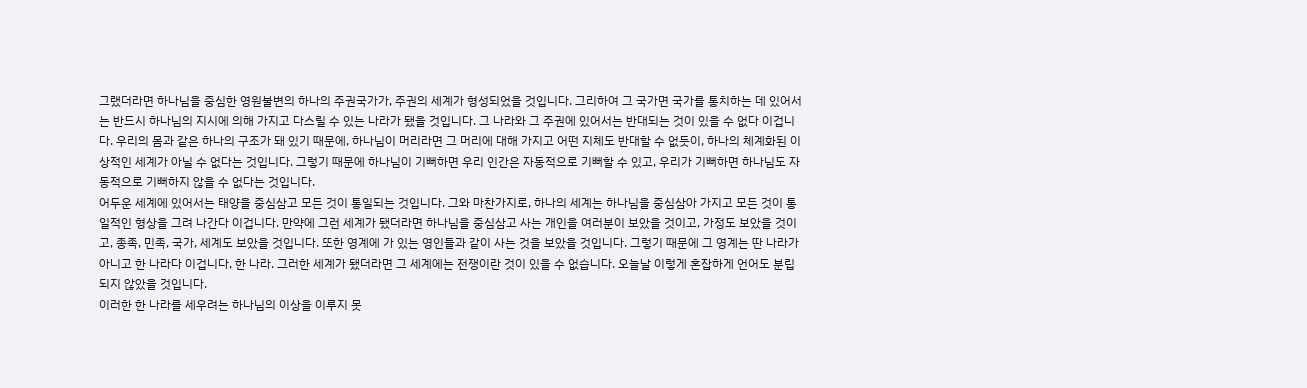그랬더라면 하나님을 중심한 영원불변의 하나의 주권국가가, 주권의 세계가 형성되었을 것입니다. 그리하여 그 국가면 국가를 통치하는 데 있어서는 반드시 하나님의 지시에 의해 가지고 다스릴 수 있는 나라가 됐을 것입니다. 그 나라와 그 주권에 있어서는 반대되는 것이 있을 수 없다 이겁니다. 우리의 몸과 같은 하나의 구조가 돼 있기 때문에, 하나님이 머리라면 그 머리에 대해 가지고 어떤 지체도 반대할 수 없듯이, 하나의 체계화된 이상적인 세계가 아닐 수 없다는 것입니다. 그렇기 때문에 하나님이 기뻐하면 우리 인간은 자동적으로 기뻐할 수 있고, 우리가 기뻐하면 하나님도 자동적으로 기뻐하지 않을 수 없다는 것입니다.
어두운 세계에 있어서는 태양을 중심삼고 모든 것이 통일되는 것입니다. 그와 마찬가지로, 하나의 세계는 하나님을 중심삼아 가지고 모든 것이 통일적인 형상을 그려 나간다 이겁니다. 만약에 그런 세계가 됐더라면 하나님을 중심삼고 사는 개인을 여러분이 보았을 것이고, 가정도 보았을 것이고, 종족, 민족, 국가, 세계도 보았을 것입니다. 또한 영계에 가 있는 영인들과 같이 사는 것을 보았을 것입니다. 그렇기 때문에 그 영계는 딴 나라가 아니고 한 나라다 이겁니다, 한 나라. 그러한 세계가 됐더라면 그 세계에는 전쟁이란 것이 있을 수 없습니다. 오늘날 이렇게 혼잡하게 언어도 분립되지 않았을 것입니다.
이러한 한 나라를 세우려는 하나님의 이상을 이루지 못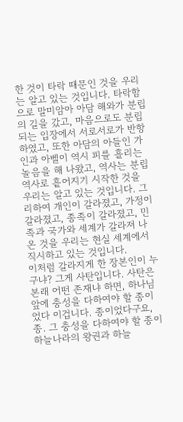한 것이 타락 때문인 것을 우리는 알고 있는 것입니다. 타락함으로 말미암아 아담 해와가 분립의 길을 갔고, 마음으로도 분립되는 입장에서 서로서로가 반항하였고, 또한 아담의 아들인 가인과 아벨이 역시 피를 흘리는 놀음을 해 나왔고, 역사는 분립역사로 흩어지기 시작한 것을 우리는 알고 있는 것입니다. 그리하여 개인이 갈라졌고, 가정이 갈라졌고, 종족이 갈라졌고, 민족과 국가와 세계가 갈라져 나온 것을 우리는 현실 세계에서 직시하고 있는 것입니다.
이처럼 갈라지게 한 장본인이 누구냐? 그게 사탄입니다. 사탄은 본래 어떤 존재냐 하면, 하나님 앞에 충성을 다하여야 할 종이었다 이겁니다. 종이었다구요, 종. 그 충성을 다하여야 할 종이 하늘나라의 왕권과 하늘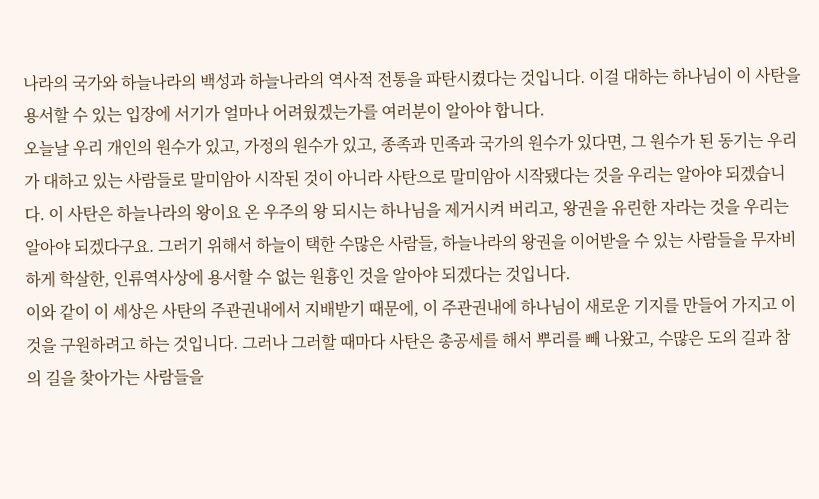나라의 국가와 하늘나라의 백성과 하늘나라의 역사적 전통을 파탄시켰다는 것입니다. 이걸 대하는 하나님이 이 사탄을 용서할 수 있는 입장에 서기가 얼마나 어려웠겠는가를 여러분이 알아야 합니다.
오늘날 우리 개인의 원수가 있고, 가정의 원수가 있고, 종족과 민족과 국가의 원수가 있다면, 그 원수가 된 동기는 우리가 대하고 있는 사람들로 말미암아 시작된 것이 아니라 사탄으로 말미암아 시작됐다는 것을 우리는 알아야 되겠습니다. 이 사탄은 하늘나라의 왕이요 온 우주의 왕 되시는 하나님을 제거시켜 버리고, 왕권을 유린한 자라는 것을 우리는 알아야 되겠다구요. 그러기 위해서 하늘이 택한 수많은 사람들, 하늘나라의 왕권을 이어받을 수 있는 사람들을 무자비하게 학살한, 인류역사상에 용서할 수 없는 원흉인 것을 알아야 되겠다는 것입니다.
이와 같이 이 세상은 사탄의 주관권내에서 지배받기 때문에, 이 주관권내에 하나님이 새로운 기지를 만들어 가지고 이것을 구원하려고 하는 것입니다. 그러나 그러할 때마다 사탄은 총공세를 해서 뿌리를 빼 나왔고, 수많은 도의 길과 참의 길을 찾아가는 사람들을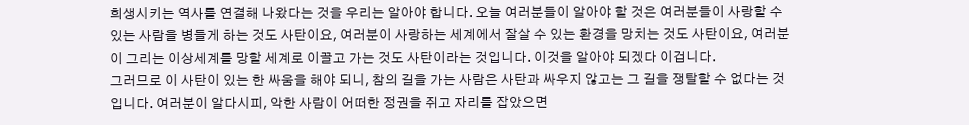희생시키는 역사를 연결해 나왔다는 것을 우리는 알아야 합니다. 오늘 여러분들이 알아야 할 것은 여러분들이 사랑할 수 있는 사람을 병들게 하는 것도 사탄이요, 여러분이 사랑하는 세계에서 잘살 수 있는 환경을 망치는 것도 사탄이요, 여러분이 그리는 이상세계를 망할 세계로 이끌고 가는 것도 사탄이라는 것입니다. 이것을 알아야 되겠다 이겁니다.
그러므로 이 사탄이 있는 한 싸움을 해야 되니, 참의 길을 가는 사람은 사탄과 싸우지 않고는 그 길을 쟁탈할 수 없다는 것입니다. 여러분이 알다시피, 악한 사람이 어떠한 정권을 쥐고 자리를 잡았으면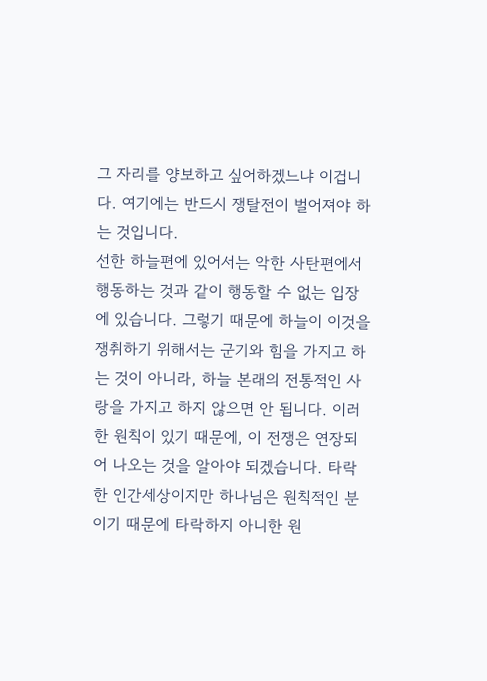그 자리를 양보하고 싶어하겠느냐 이겁니다. 여기에는 반드시 쟁탈전이 벌어져야 하는 것입니다.
선한 하늘편에 있어서는 악한 사탄편에서 행동하는 것과 같이 행동할 수 없는 입장에 있습니다. 그렇기 때문에 하늘이 이것을 쟁취하기 위해서는 군기와 힘을 가지고 하는 것이 아니라, 하늘 본래의 전통적인 사랑을 가지고 하지 않으면 안 됩니다. 이러한 원칙이 있기 때문에, 이 전쟁은 연장되어 나오는 것을 알아야 되겠습니다. 타락한 인간세상이지만 하나님은 원칙적인 분이기 때문에 타락하지 아니한 원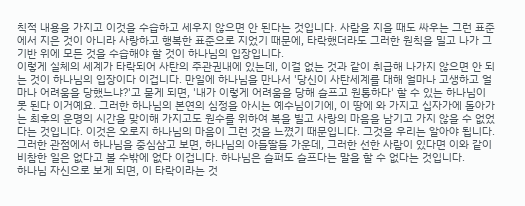칙적 내용을 가지고 이것을 수습하고 세우지 않으면 안 된다는 것입니다. 사람을 지을 때도 싸우는 그런 표준에서 지은 것이 아니라 사랑하고 행복한 표준으로 지었기 때문에, 타락했더라도 그러한 원칙을 밀고 나가 그 기반 위에 모든 것을 수습해야 할 것이 하나님의 입장입니다.
이렇게 실체의 세계가 타락되어 사탄의 주관권내에 있는데, 이걸 없는 것과 같이 취급해 나가지 않으면 안 되는 것이 하나님의 입장이다 이겁니다. 만일에 하나님을 만나서 '당신이 사탄세계를 대해 얼마나 고생하고 얼마나 어려움을 당했느냐?'고 묻게 되면, '내가 이렇게 어려움을 당해 슬프고 원통하다' 할 수 있는 하나님이 못 된다 이거예요. 그러한 하나님의 본연의 심정을 아시는 예수님이기에, 이 땅에 와 가지고 십자가에 돌아가는 최후의 운명의 시간을 맞이해 가지고도 원수를 위하여 복을 빌고 사랑의 마음을 남기고 가지 않을 수 없었다는 것입니다. 이것은 오로지 하나님의 마음이 그런 것을 느꼈기 때문입니다. 그것을 우리는 알아야 됩니다.
그러한 관점에서 하나님을 중심삼고 보면, 하나님의 아들딸들 가운데, 그러한 선한 사람이 있다면 이와 같이 비참한 일은 없다고 볼 수밖에 없다 이겁니다. 하나님은 슬퍼도 슬프다는 말을 할 수 없다는 것입니다.
하나님 자신으로 보게 되면, 이 타락이라는 것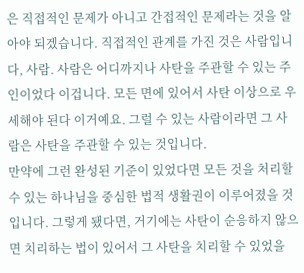은 직접적인 문제가 아니고 간접적인 문제라는 것을 알아야 되겠습니다. 직접적인 관계를 가진 것은 사람입니다, 사람. 사람은 어디까지나 사탄을 주관할 수 있는 주인이었다 이겁니다. 모든 면에 있어서 사탄 이상으로 우세해야 된다 이거예요. 그럴 수 있는 사람이라면 그 사람은 사탄을 주관할 수 있는 것입니다.
만약에 그런 완성된 기준이 있었다면 모든 것을 처리할 수 있는 하나님을 중심한 법적 생활권이 이루어졌을 것입니다. 그렇게 됐다면, 거기에는 사탄이 순응하지 않으면 치리하는 법이 있어서 그 사탄을 치리할 수 있었을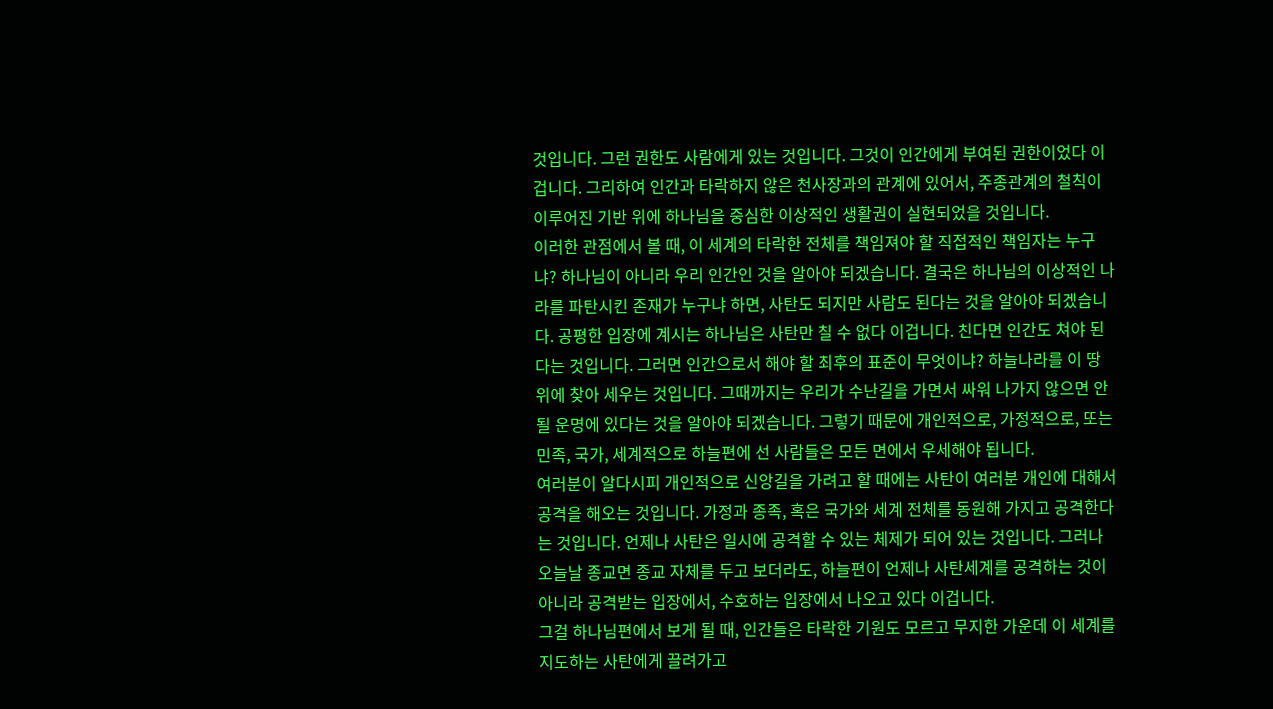것입니다. 그런 권한도 사람에게 있는 것입니다. 그것이 인간에게 부여된 권한이었다 이겁니다. 그리하여 인간과 타락하지 않은 천사장과의 관계에 있어서, 주종관계의 철칙이 이루어진 기반 위에 하나님을 중심한 이상적인 생활권이 실현되었을 것입니다.
이러한 관점에서 볼 때, 이 세계의 타락한 전체를 책임져야 할 직접적인 책임자는 누구냐? 하나님이 아니라 우리 인간인 것을 알아야 되겠습니다. 결국은 하나님의 이상적인 나라를 파탄시킨 존재가 누구냐 하면, 사탄도 되지만 사람도 된다는 것을 알아야 되겠습니다. 공평한 입장에 계시는 하나님은 사탄만 칠 수 없다 이겁니다. 친다면 인간도 쳐야 된다는 것입니다. 그러면 인간으로서 해야 할 최후의 표준이 무엇이냐? 하늘나라를 이 땅 위에 찾아 세우는 것입니다. 그때까지는 우리가 수난길을 가면서 싸워 나가지 않으면 안 될 운명에 있다는 것을 알아야 되겠습니다. 그렇기 때문에 개인적으로, 가정적으로, 또는 민족, 국가, 세계적으로 하늘편에 선 사람들은 모든 면에서 우세해야 됩니다.
여러분이 알다시피 개인적으로 신앙길을 가려고 할 때에는 사탄이 여러분 개인에 대해서 공격을 해오는 것입니다. 가정과 종족, 혹은 국가와 세계 전체를 동원해 가지고 공격한다는 것입니다. 언제나 사탄은 일시에 공격할 수 있는 체제가 되어 있는 것입니다. 그러나 오늘날 종교면 종교 자체를 두고 보더라도, 하늘편이 언제나 사탄세계를 공격하는 것이 아니라 공격받는 입장에서, 수호하는 입장에서 나오고 있다 이겁니다.
그걸 하나님편에서 보게 될 때, 인간들은 타락한 기원도 모르고 무지한 가운데 이 세계를 지도하는 사탄에게 끌려가고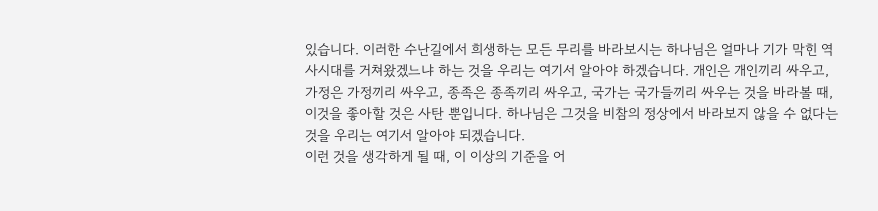있습니다. 이러한 수난길에서 희생하는 모든 무리를 바라보시는 하나님은 얼마나 기가 막힌 역사시대를 거쳐왔겠느냐 하는 것을 우리는 여기서 알아야 하겠습니다. 개인은 개인끼리 싸우고, 가정은 가정끼리 싸우고, 종족은 종족끼리 싸우고, 국가는 국가들끼리 싸우는 것을 바라볼 때, 이것을 좋아할 것은 사탄 뿐입니다. 하나님은 그것을 비참의 정상에서 바라보지 않을 수 없다는 것을 우리는 여기서 알아야 되겠습니다.
이런 것을 생각하게 될 때, 이 이상의 기준을 어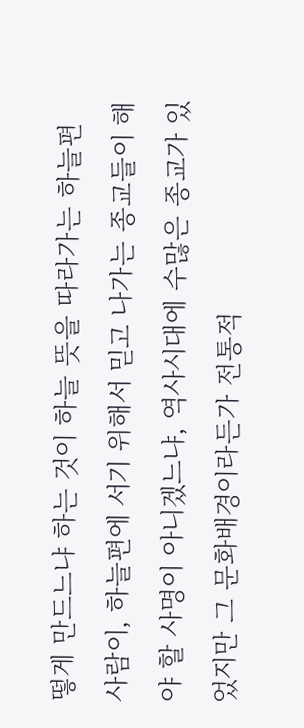떻게 만드느냐 하는 것이 하늘 뜻을 따라가는 하늘편 사람이, 하늘편에 서기 위해서 믿고 나가는 종교들이 해야 할 사명이 아니겠느냐, 역사시대에 수많은 종교가 있었지만 그 문화배경이라든가 전통적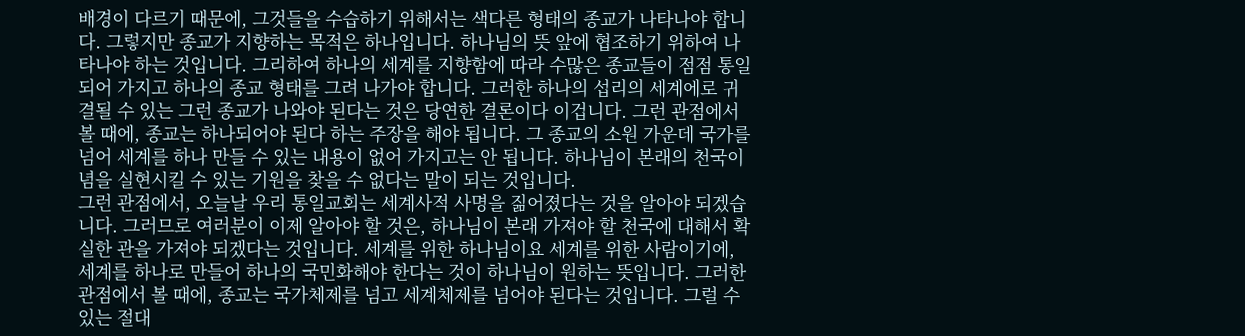배경이 다르기 때문에, 그것들을 수습하기 위해서는 색다른 형태의 종교가 나타나야 합니다. 그렇지만 종교가 지향하는 목적은 하나입니다. 하나님의 뜻 앞에 협조하기 위하여 나타나야 하는 것입니다. 그리하여 하나의 세계를 지향함에 따라 수많은 종교들이 점점 통일되어 가지고 하나의 종교 형태를 그려 나가야 합니다. 그러한 하나의 섭리의 세계에로 귀결될 수 있는 그런 종교가 나와야 된다는 것은 당연한 결론이다 이겁니다. 그런 관점에서 볼 때에, 종교는 하나되어야 된다 하는 주장을 해야 됩니다. 그 종교의 소원 가운데 국가를 넘어 세계를 하나 만들 수 있는 내용이 없어 가지고는 안 됩니다. 하나님이 본래의 천국이념을 실현시킬 수 있는 기원을 찾을 수 없다는 말이 되는 것입니다.
그런 관점에서, 오늘날 우리 통일교회는 세계사적 사명을 짊어졌다는 것을 알아야 되겠습니다. 그러므로 여러분이 이제 알아야 할 것은, 하나님이 본래 가져야 할 천국에 대해서 확실한 관을 가져야 되겠다는 것입니다. 세계를 위한 하나님이요 세계를 위한 사람이기에, 세계를 하나로 만들어 하나의 국민화해야 한다는 것이 하나님이 원하는 뜻입니다. 그러한 관점에서 볼 때에, 종교는 국가체제를 넘고 세계체제를 넘어야 된다는 것입니다. 그럴 수 있는 절대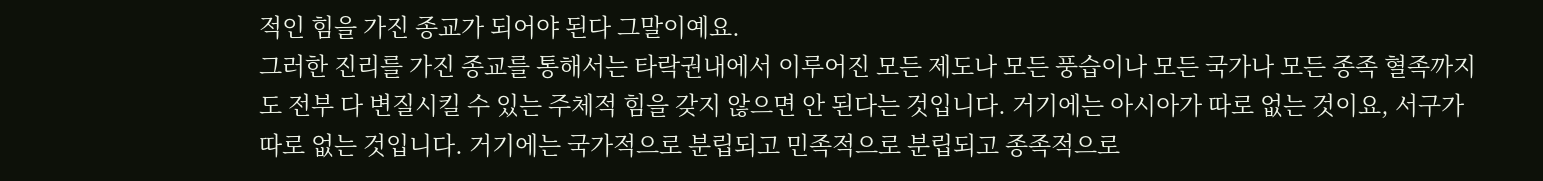적인 힘을 가진 종교가 되어야 된다 그말이예요.
그러한 진리를 가진 종교를 통해서는 타락권내에서 이루어진 모든 제도나 모든 풍습이나 모든 국가나 모든 종족 혈족까지도 전부 다 변질시킬 수 있는 주체적 힘을 갖지 않으면 안 된다는 것입니다. 거기에는 아시아가 따로 없는 것이요, 서구가 따로 없는 것입니다. 거기에는 국가적으로 분립되고 민족적으로 분립되고 종족적으로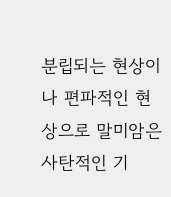분립되는 현상이나 편파적인 현상으로 말미암은 사탄적인 기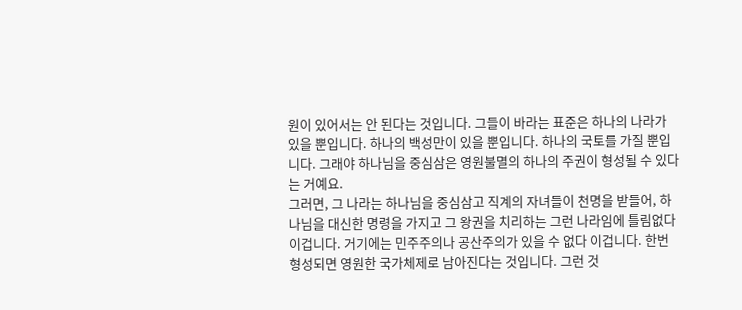원이 있어서는 안 된다는 것입니다. 그들이 바라는 표준은 하나의 나라가 있을 뿐입니다. 하나의 백성만이 있을 뿐입니다. 하나의 국토를 가질 뿐입니다. 그래야 하나님을 중심삼은 영원불멸의 하나의 주권이 형성될 수 있다는 거예요.
그러면, 그 나라는 하나님을 중심삼고 직계의 자녀들이 천명을 받들어, 하나님을 대신한 명령을 가지고 그 왕권을 치리하는 그런 나라임에 틀림없다 이겁니다. 거기에는 민주주의나 공산주의가 있을 수 없다 이겁니다. 한번 형성되면 영원한 국가체제로 남아진다는 것입니다. 그런 것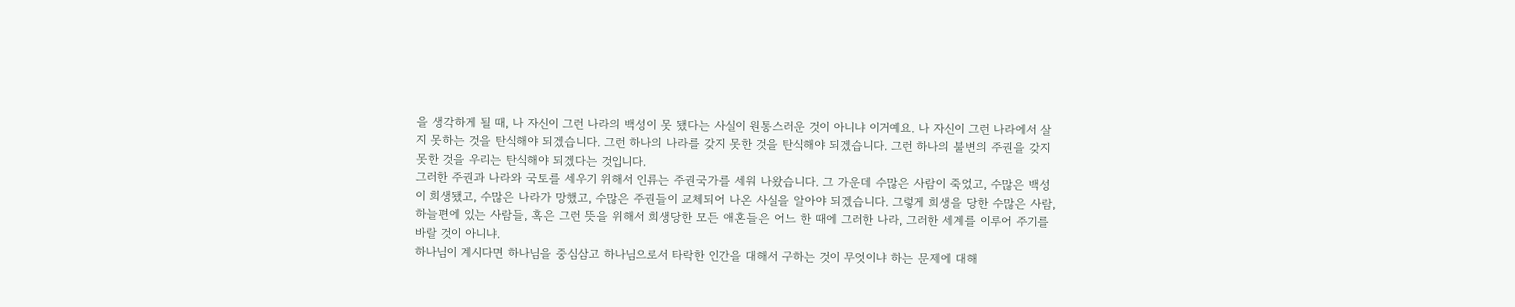을 생각하게 될 때, 나 자신이 그런 나라의 백성이 못 됐다는 사실이 원통스러운 것이 아니냐 이거예요. 나 자신이 그런 나라에서 살지 못하는 것을 탄식해야 되겠습니다. 그런 하나의 나라를 갖지 못한 것을 탄식해야 되겠습니다. 그런 하나의 불변의 주권을 갖지 못한 것을 우리는 탄식해야 되겠다는 것입니다.
그러한 주권과 나라와 국토를 세우기 위해서 인류는 주권국가를 세워 나왔습니다. 그 가운데 수많은 사람이 죽었고, 수많은 백성이 희생됐고, 수많은 나라가 망했고, 수많은 주권들이 교체되어 나온 사실을 알아야 되겠습니다. 그렇게 희생을 당한 수많은 사람, 하늘편에 있는 사람들, 혹은 그런 뜻을 위해서 희생당한 모든 애혼들은 어느 한 때에 그러한 나라, 그러한 세계를 이루어 주기를 바랄 것이 아니냐.
하나님이 계시다면 하나님을 중심삼고 하나님으로서 타락한 인간을 대해서 구하는 것이 무엇이냐 하는 문제에 대해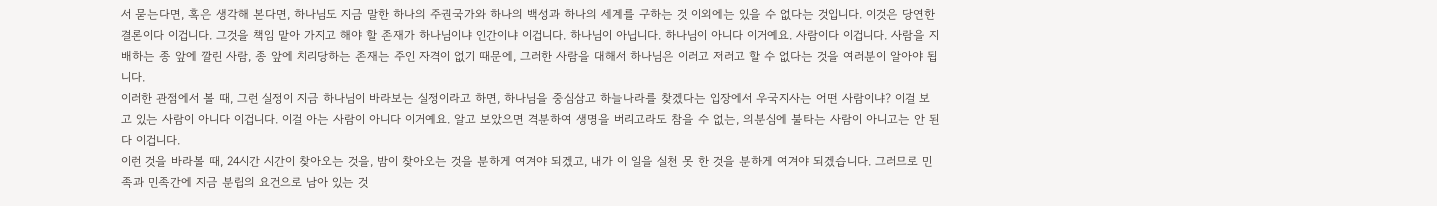서 묻는다면, 혹은 생각해 본다면, 하나님도 지금 말한 하나의 주권국가와 하나의 백성과 하나의 세계를 구하는 것 이외에는 있을 수 없다는 것입니다. 이것은 당연한 결론이다 이겁니다. 그것을 책임 맡아 가지고 해야 할 존재가 하나님이냐 인간이냐 이겁니다. 하나님이 아닙니다. 하나님이 아니다 이거예요. 사람이다 이겁니다. 사람을 지배하는 종 앞에 깔린 사람, 종 앞에 치리당하는 존재는 주인 자격이 없기 때문에, 그러한 사람을 대해서 하나님은 이러고 저러고 할 수 없다는 것을 여러분이 알아야 됩니다.
이러한 관점에서 볼 때, 그런 실정이 지금 하나님이 바라보는 실정이라고 하면, 하나님을 중심삼고 하늘나라를 찾겠다는 입장에서 우국지사는 어떤 사람이냐? 이걸 보고 있는 사람이 아니다 이겁니다. 이걸 아는 사람이 아니다 이거예요. 알고 보았으면 격분하여 생명을 버리고라도 참을 수 없는, 의분심에 불타는 사람이 아니고는 안 된다 이겁니다.
이런 것을 바라볼 때, 24시간 시간이 찾아오는 것을, 밤이 찾아오는 것을 분하게 여겨야 되겠고, 내가 이 일을 실천 못 한 것을 분하게 여겨야 되겠습니다. 그러므로 민족과 민족간에 지금 분립의 요건으로 남아 있는 것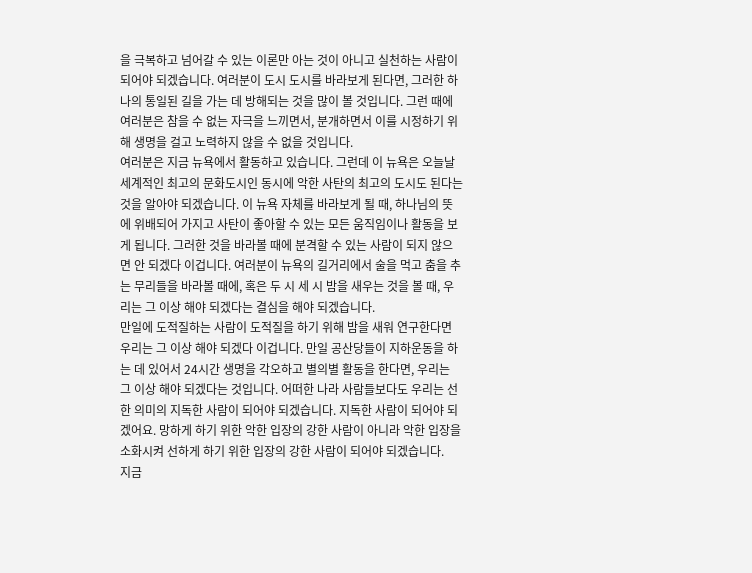을 극복하고 넘어갈 수 있는 이론만 아는 것이 아니고 실천하는 사람이 되어야 되겠습니다. 여러분이 도시 도시를 바라보게 된다면, 그러한 하나의 통일된 길을 가는 데 방해되는 것을 많이 볼 것입니다. 그런 때에 여러분은 참을 수 없는 자극을 느끼면서, 분개하면서 이를 시정하기 위해 생명을 걸고 노력하지 않을 수 없을 것입니다.
여러분은 지금 뉴욕에서 활동하고 있습니다. 그런데 이 뉴욕은 오늘날 세계적인 최고의 문화도시인 동시에 악한 사탄의 최고의 도시도 된다는 것을 알아야 되겠습니다. 이 뉴욕 자체를 바라보게 될 때, 하나님의 뜻에 위배되어 가지고 사탄이 좋아할 수 있는 모든 움직임이나 활동을 보게 됩니다. 그러한 것을 바라볼 때에 분격할 수 있는 사람이 되지 않으면 안 되겠다 이겁니다. 여러분이 뉴욕의 길거리에서 술을 먹고 춤을 추는 무리들을 바라볼 때에, 혹은 두 시 세 시 밤을 새우는 것을 볼 때, 우리는 그 이상 해야 되겠다는 결심을 해야 되겠습니다.
만일에 도적질하는 사람이 도적질을 하기 위해 밤을 새워 연구한다면 우리는 그 이상 해야 되겠다 이겁니다. 만일 공산당들이 지하운동을 하는 데 있어서 24시간 생명을 각오하고 별의별 활동을 한다면, 우리는 그 이상 해야 되겠다는 것입니다. 어떠한 나라 사람들보다도 우리는 선한 의미의 지독한 사람이 되어야 되겠습니다. 지독한 사람이 되어야 되겠어요. 망하게 하기 위한 악한 입장의 강한 사람이 아니라 악한 입장을 소화시켜 선하게 하기 위한 입장의 강한 사람이 되어야 되겠습니다.
지금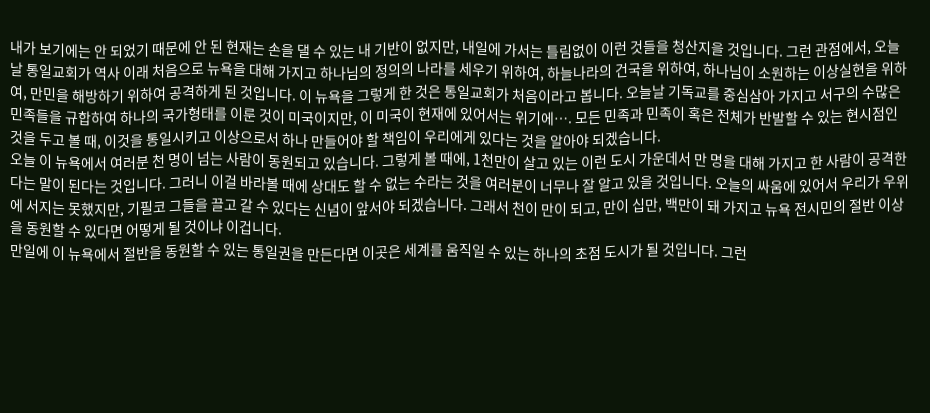내가 보기에는 안 되었기 때문에 안 된 현재는 손을 댈 수 있는 내 기반이 없지만, 내일에 가서는 틀림없이 이런 것들을 청산지을 것입니다. 그런 관점에서, 오늘날 통일교회가 역사 이래 처음으로 뉴욕을 대해 가지고 하나님의 정의의 나라를 세우기 위하여, 하늘나라의 건국을 위하여, 하나님이 소원하는 이상실현을 위하여, 만민을 해방하기 위하여 공격하게 된 것입니다. 이 뉴욕을 그렇게 한 것은 통일교회가 처음이라고 봅니다. 오늘날 기독교를 중심삼아 가지고 서구의 수많은 민족들을 규합하여 하나의 국가형태를 이룬 것이 미국이지만, 이 미국이 현재에 있어서는 위기에…. 모든 민족과 민족이 혹은 전체가 반발할 수 있는 현시점인 것을 두고 볼 때, 이것을 통일시키고 이상으로서 하나 만들어야 할 책임이 우리에게 있다는 것을 알아야 되겠습니다.
오늘 이 뉴욕에서 여러분 천 명이 넘는 사람이 동원되고 있습니다. 그렇게 볼 때에, 1천만이 살고 있는 이런 도시 가운데서 만 명을 대해 가지고 한 사람이 공격한다는 말이 된다는 것입니다. 그러니 이걸 바라볼 때에 상대도 할 수 없는 수라는 것을 여러분이 너무나 잘 알고 있을 것입니다. 오늘의 싸움에 있어서 우리가 우위에 서지는 못했지만, 기필코 그들을 끌고 갈 수 있다는 신념이 앞서야 되겠습니다. 그래서 천이 만이 되고, 만이 십만, 백만이 돼 가지고 뉴욕 전시민의 절반 이상을 동원할 수 있다면 어떻게 될 것이냐 이겁니다.
만일에 이 뉴욕에서 절반을 동원할 수 있는 통일권을 만든다면 이곳은 세계를 움직일 수 있는 하나의 초점 도시가 될 것입니다. 그런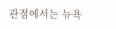관점에서는 뉴욕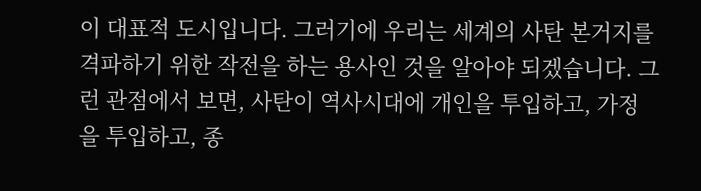이 대표적 도시입니다. 그러기에 우리는 세계의 사탄 본거지를 격파하기 위한 작전을 하는 용사인 것을 알아야 되겠습니다. 그런 관점에서 보면, 사탄이 역사시대에 개인을 투입하고, 가정을 투입하고, 종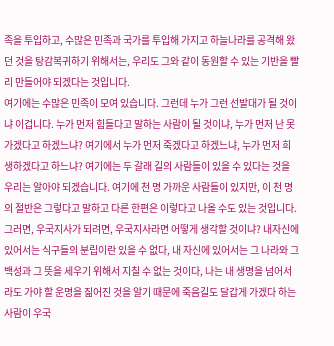족을 투입하고, 수많은 민족과 국가를 투입해 가지고 하늘나라를 공격해 왔던 것을 탕감복귀하기 위해서는, 우리도 그와 같이 동원할 수 있는 기반을 빨리 만들어야 되겠다는 것입니다.
여기에는 수많은 민족이 모여 있습니다. 그런데 누가 그런 선발대가 될 것이냐 이겁니다. 누가 먼저 힘들다고 말하는 사람이 될 것이냐, 누가 먼저 난 못 가겠다고 하겠느냐? 여기에서 누가 먼저 죽겠다고 하겠느냐, 누가 먼저 희생하겠다고 하느냐? 여기에는 두 갈래 길의 사람들이 있을 수 있다는 것을 우리는 알아야 되겠습니다. 여기에 천 명 가까운 사람들이 있지만, 이 천 명의 절반은 그렇다고 말하고 다른 한편은 이렇다고 나올 수도 있는 것입니다.
그러면, 우국지사가 되려면, 우국지사라면 어떻게 생각할 것이냐? 내자신에 있어서는 식구들의 분립이란 있을 수 없다, 내 자신에 있어서는 그 나라와 그 백성과 그 뜻을 세우기 위해서 지칠 수 없는 것이다, 나는 내 생명을 넘어서라도 가야 할 운명을 짊어진 것을 알기 때문에 죽음길도 달갑게 가겠다 하는 사람이 우국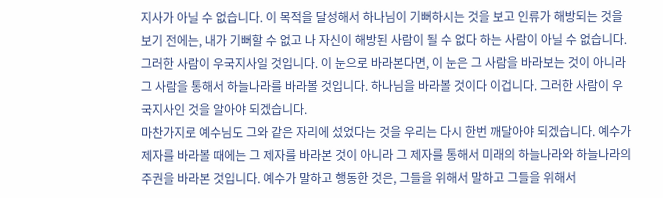지사가 아닐 수 없습니다. 이 목적을 달성해서 하나님이 기뻐하시는 것을 보고 인류가 해방되는 것을 보기 전에는, 내가 기뻐할 수 없고 나 자신이 해방된 사람이 될 수 없다 하는 사람이 아닐 수 없습니다. 그러한 사람이 우국지사일 것입니다. 이 눈으로 바라본다면, 이 눈은 그 사람을 바라보는 것이 아니라 그 사람을 통해서 하늘나라를 바라볼 것입니다. 하나님을 바라볼 것이다 이겁니다. 그러한 사람이 우국지사인 것을 알아야 되겠습니다.
마찬가지로 예수님도 그와 같은 자리에 섰었다는 것을 우리는 다시 한번 깨달아야 되겠습니다. 예수가 제자를 바라볼 때에는 그 제자를 바라본 것이 아니라 그 제자를 통해서 미래의 하늘나라와 하늘나라의 주권을 바라본 것입니다. 예수가 말하고 행동한 것은, 그들을 위해서 말하고 그들을 위해서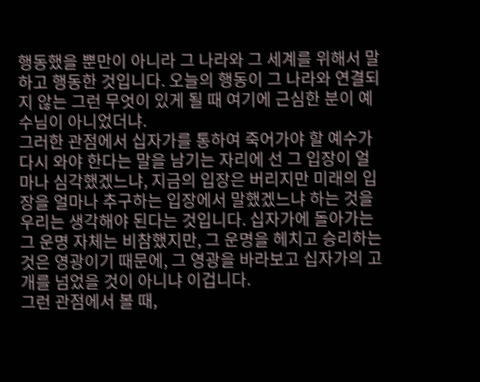행동했을 뿐만이 아니라 그 나라와 그 세계를 위해서 말하고 행동한 것입니다. 오늘의 행동이 그 나라와 연결되지 않는 그런 무엇이 있게 될 때 여기에 근심한 분이 예수님이 아니었더냐.
그러한 관점에서 십자가를 통하여 죽어가야 할 예수가 다시 와야 한다는 말을 남기는 자리에 선 그 입장이 얼마나 심각했겠느냐, 지금의 입장은 버리지만 미래의 입장을 얼마나 추구하는 입장에서 말했겠느냐 하는 것을 우리는 생각해야 된다는 것입니다. 십자가에 돌아가는 그 운명 자체는 비참했지만, 그 운명을 헤치고 승리하는 것은 영광이기 때문에, 그 영광을 바라보고 십자가의 고개를 넘었을 것이 아니냐 이겁니다.
그런 관점에서 볼 때,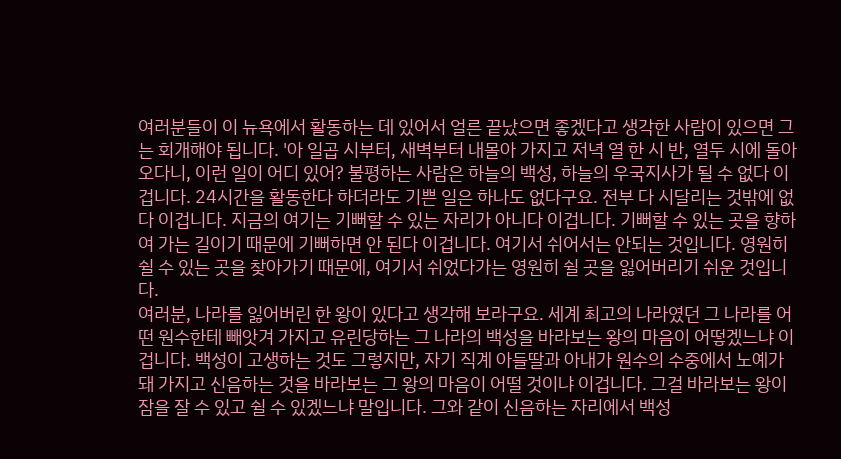여러분들이 이 뉴욕에서 활동하는 데 있어서 얼른 끝났으면 좋겠다고 생각한 사람이 있으면 그는 회개해야 됩니다. '아 일곱 시부터, 새벽부터 내몰아 가지고 저녁 열 한 시 반, 열두 시에 돌아오다니, 이런 일이 어디 있어? 불평하는 사람은 하늘의 백성, 하늘의 우국지사가 될 수 없다 이겁니다. 24시간을 활동한다 하더라도 기쁜 일은 하나도 없다구요. 전부 다 시달리는 것밖에 없다 이겁니다. 지금의 여기는 기뻐할 수 있는 자리가 아니다 이겁니다. 기뻐할 수 있는 곳을 향하여 가는 길이기 때문에 기뻐하면 안 된다 이겁니다. 여기서 쉬어서는 안되는 것입니다. 영원히 쉴 수 있는 곳을 찾아가기 때문에, 여기서 쉬었다가는 영원히 쉴 곳을 잃어버리기 쉬운 것입니다.
여러분, 나라를 잃어버린 한 왕이 있다고 생각해 보라구요. 세계 최고의 나라였던 그 나라를 어떤 원수한테 빼앗겨 가지고 유린당하는 그 나라의 백성을 바라보는 왕의 마음이 어떻겠느냐 이겁니다. 백성이 고생하는 것도 그렇지만, 자기 직계 아들딸과 아내가 원수의 수중에서 노예가 돼 가지고 신음하는 것을 바라보는 그 왕의 마음이 어떨 것이냐 이겁니다. 그걸 바라보는 왕이 잠을 잘 수 있고 쉴 수 있겠느냐 말입니다. 그와 같이 신음하는 자리에서 백성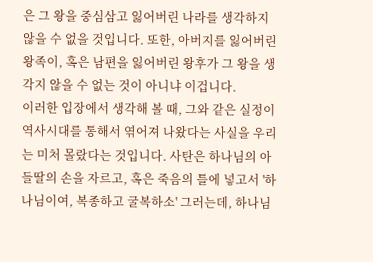은 그 왕을 중심삼고 잃어버린 나라를 생각하지 않을 수 없을 것입니다. 또한, 아버지를 잃어버린 왕족이, 혹은 남편을 잃어버린 왕후가 그 왕을 생각지 않을 수 없는 것이 아니냐 이겁니다.
이러한 입장에서 생각해 볼 때, 그와 같은 실정이 역사시대를 통해서 엮어져 나왔다는 사실을 우리는 미처 몰랐다는 것입니다. 사탄은 하나님의 아들딸의 손을 자르고, 혹은 죽음의 틀에 넣고서 '하나님이여, 복종하고 굴복하소' 그러는데, 하나님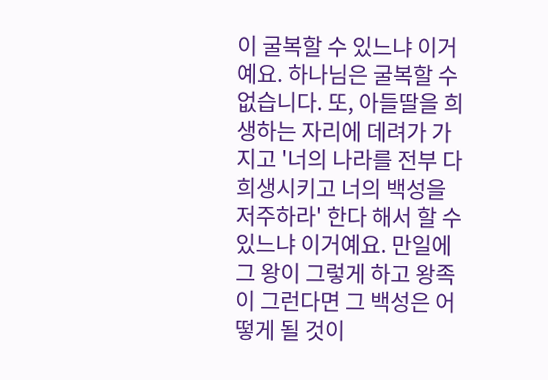이 굴복할 수 있느냐 이거예요. 하나님은 굴복할 수 없습니다. 또, 아들딸을 희생하는 자리에 데려가 가지고 '너의 나라를 전부 다 희생시키고 너의 백성을 저주하라' 한다 해서 할 수 있느냐 이거예요. 만일에 그 왕이 그렇게 하고 왕족이 그런다면 그 백성은 어떻게 될 것이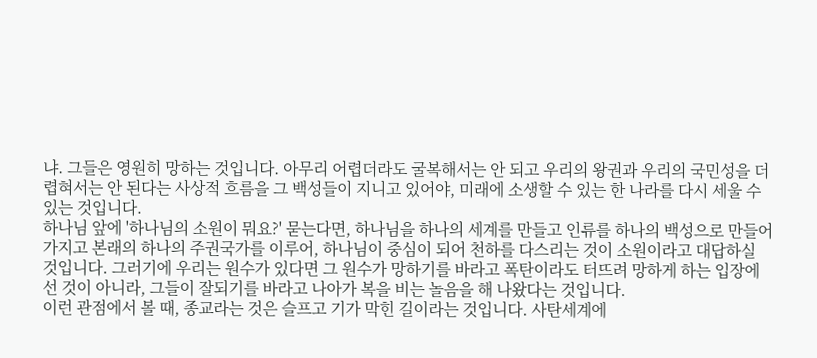냐. 그들은 영원히 망하는 것입니다. 아무리 어렵더라도 굴복해서는 안 되고 우리의 왕권과 우리의 국민성을 더렵혀서는 안 된다는 사상적 흐름을 그 백성들이 지니고 있어야, 미래에 소생할 수 있는 한 나라를 다시 세울 수 있는 것입니다.
하나님 앞에 '하나님의 소원이 뭐요?' 묻는다면, 하나님을 하나의 세계를 만들고 인류를 하나의 백성으로 만들어 가지고 본래의 하나의 주권국가를 이루어, 하나님이 중심이 되어 천하를 다스리는 것이 소원이라고 대답하실 것입니다. 그러기에 우리는 원수가 있다면 그 원수가 망하기를 바라고 폭탄이라도 터뜨려 망하게 하는 입장에 선 것이 아니라, 그들이 잘되기를 바라고 나아가 복을 비는 놀음을 해 나왔다는 것입니다.
이런 관점에서 볼 때, 종교라는 것은 슬프고 기가 막힌 길이라는 것입니다. 사탄세계에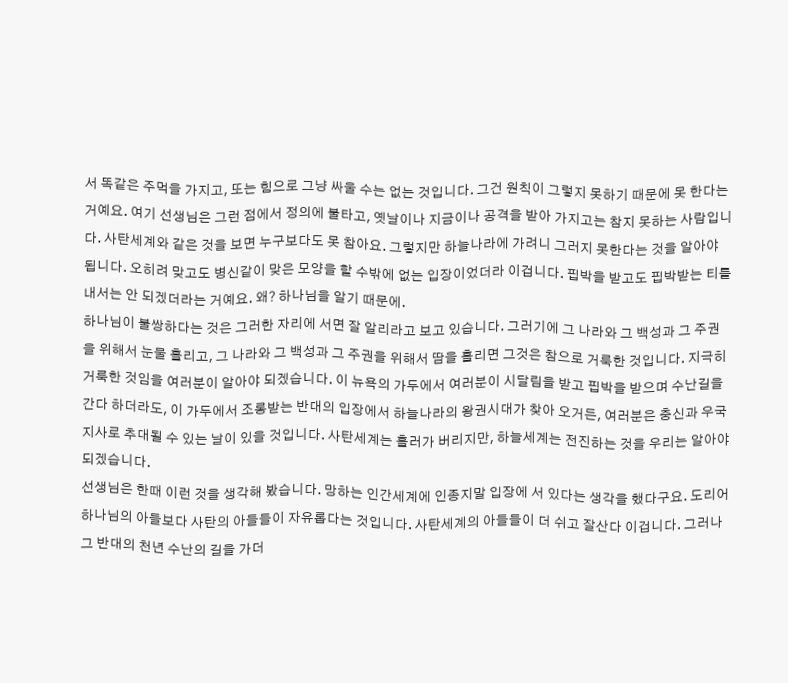서 똑같은 주먹을 가지고, 또는 힘으로 그냥 싸울 수는 없는 것입니다. 그건 원칙이 그렇지 못하기 때문에 못 한다는 거예요. 여기 선생님은 그런 점에서 정의에 불타고, 옛날이나 지금이나 공격을 받아 가지고는 참지 못하는 사람입니다. 사탄세계와 같은 것을 보면 누구보다도 못 참아요. 그렇지만 하늘나라에 가려니 그러지 못한다는 것을 알아야 됩니다. 오히려 맞고도 병신같이 맞은 모양을 할 수밖에 없는 입장이었더라 이겁니다. 핍박을 받고도 핍박받는 티를 내서는 안 되겠더라는 거예요. 왜? 하나님을 알기 때문에.
하나님이 불쌍하다는 것은 그러한 자리에 서면 잘 알리라고 보고 있습니다. 그러기에 그 나라와 그 백성과 그 주권을 위해서 눈물 흘리고, 그 나라와 그 백성과 그 주권을 위해서 땀을 흘리면 그것은 참으로 거룩한 것입니다. 지극히 거룩한 것임을 여러분이 알아야 되겠습니다. 이 뉴욕의 가두에서 여러분이 시달림을 받고 핍박을 받으며 수난길을 간다 하더라도, 이 가두에서 조롱받는 반대의 입장에서 하늘나라의 왕권시대가 찾아 오거든, 여러분은 충신과 우국지사로 추대될 수 있는 날이 있을 것입니다. 사탄세계는 흘러가 버리지만, 하늘세계는 전진하는 것을 우리는 알아야 되겠습니다.
선생님은 한때 이런 것을 생각해 봤습니다. 망하는 인간세계에 인종지말 입장에 서 있다는 생각을 했다구요. 도리어 하나님의 아들보다 사탄의 아들들이 자유롭다는 것입니다. 사탄세계의 아들들이 더 쉬고 잘산다 이겁니다. 그러나 그 반대의 천년 수난의 길을 가더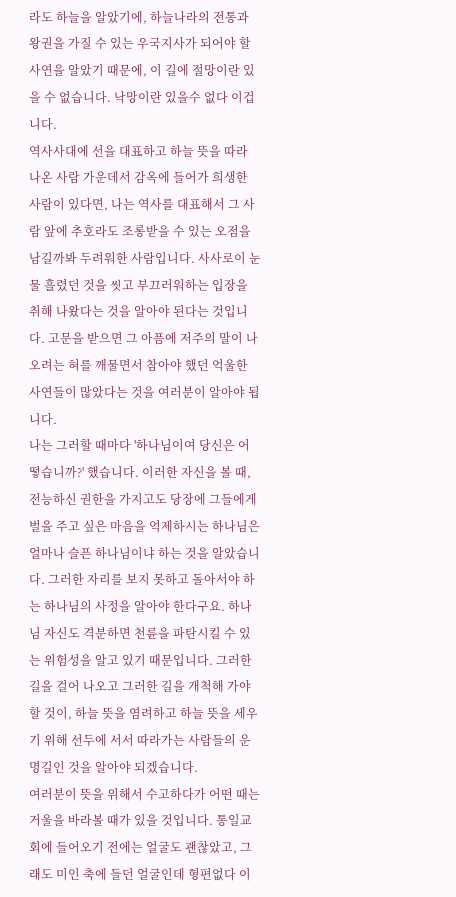라도 하늘을 알았기에, 하늘나라의 전통과 왕권을 가질 수 있는 우국지사가 되어야 할 사연을 알았기 때문에, 이 길에 절망이란 있을 수 없습니다. 낙망이란 있을수 없다 이겁니다.
역사사대에 선을 대표하고 하늘 뜻을 따라 나온 사람 가운데서 감옥에 들어가 희생한 사람이 있다면, 나는 역사를 대표해서 그 사람 앞에 추호라도 조롱받을 수 있는 오점을 남길까봐 두려워한 사람입니다. 사사로이 눈물 흘렸던 것을 씻고 부끄러워하는 입장을 취해 나왔다는 것을 알아야 된다는 것입니다. 고문을 받으면 그 아픔에 저주의 말이 나오려는 혀를 깨물면서 참아야 했던 억울한 사연들이 많았다는 것을 여러분이 알아야 됩니다.
나는 그러할 때마다 '하나님이여 당신은 어떻습니까?' 했습니다. 이러한 자신을 볼 때, 전능하신 권한을 가지고도 당장에 그들에게 벌을 주고 싶은 마음을 억제하시는 하나님은 얼마나 슬픈 하나님이냐 하는 것을 알았습니다. 그러한 자리를 보지 못하고 돌아서야 하는 하나님의 사정을 알아야 한다구요. 하나님 자신도 격분하면 천륜을 파탄시킬 수 있는 위험성을 알고 있기 때문입니다. 그러한 길을 걸어 나오고 그러한 길을 개척해 가야 할 것이, 하늘 뜻을 염려하고 하늘 뜻을 세우기 위해 선두에 서서 따라가는 사람들의 운명길인 것을 알아야 되겠습니다.
여러분이 뜻을 위해서 수고하다가 어떤 때는 거울을 바라볼 때가 있을 것입니다. 통일교회에 들어오기 전에는 얼굴도 괜찮았고, 그래도 미인 축에 들던 얼굴인데 형편없다 이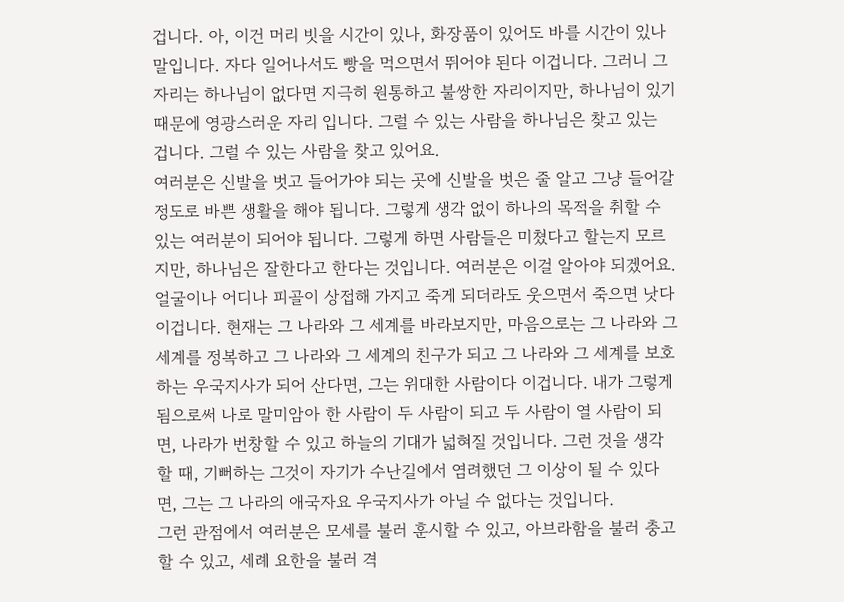겁니다. 아, 이건 머리 빗을 시간이 있나, 화장품이 있어도 바를 시간이 있나 말입니다. 자다 일어나서도 빵을 먹으면서 뛰어야 된다 이겁니다. 그러니 그 자리는 하나님이 없다면 지극히 원통하고 불쌍한 자리이지만, 하나님이 있기 때문에 영광스러운 자리 입니다. 그럴 수 있는 사람을 하나님은 찾고 있는 겁니다. 그럴 수 있는 사람을 찾고 있어요.
여러분은 신발을 벗고 들어가야 되는 곳에 신발을 벗은 줄 알고 그냥 들어갈 정도로 바쁜 생활을 해야 됩니다. 그렇게 생각 없이 하나의 목적을 취할 수 있는 여러분이 되어야 됩니다. 그렇게 하면 사람들은 미쳤다고 할는지 모르지만, 하나님은 잘한다고 한다는 것입니다. 여러분은 이걸 알아야 되겠어요. 얼굴이나 어디나 피골이 상접해 가지고 죽게 되더라도 웃으면서 죽으면 낫다 이겁니다. 현재는 그 나라와 그 세계를 바라보지만, 마음으로는 그 나라와 그 세계를 정복하고 그 나라와 그 세계의 친구가 되고 그 나라와 그 세계를 보호하는 우국지사가 되어 산다면, 그는 위대한 사람이다 이겁니다. 내가 그렇게 됨으로써 나로 말미암아 한 사람이 두 사람이 되고 두 사람이 열 사람이 되면, 나라가 번창할 수 있고 하늘의 기대가 넓혀질 것입니다. 그런 것을 생각할 때, 기뻐하는 그것이 자기가 수난길에서 염려했던 그 이상이 될 수 있다면, 그는 그 나라의 애국자요 우국지사가 아닐 수 없다는 것입니다.
그런 관점에서 여러분은 모세를 불러 훈시할 수 있고, 아브라함을 불러 충고할 수 있고, 세례 요한을 불러 격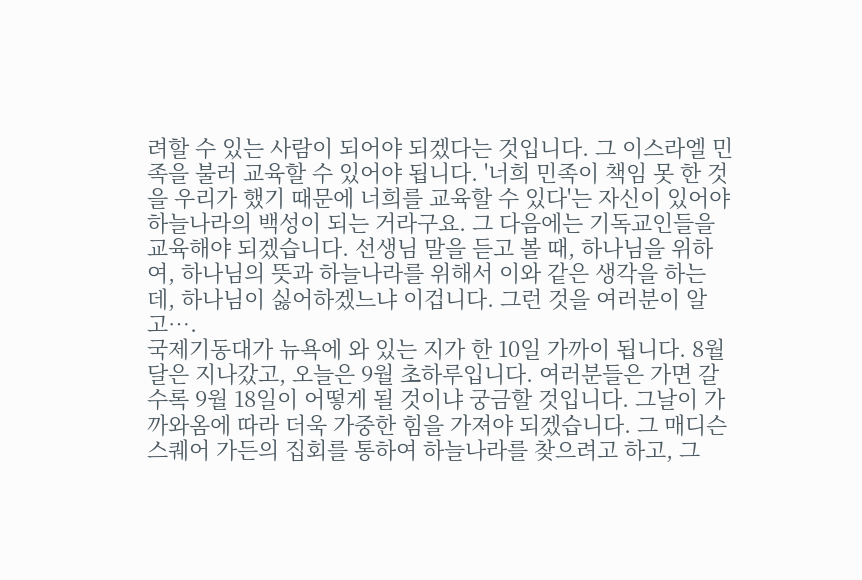려할 수 있는 사람이 되어야 되겠다는 것입니다. 그 이스라엘 민족을 불러 교육할 수 있어야 됩니다. '너희 민족이 책임 못 한 것을 우리가 했기 때문에 너희를 교육할 수 있다'는 자신이 있어야 하늘나라의 백성이 되는 거라구요. 그 다음에는 기독교인들을 교육해야 되겠습니다. 선생님 말을 듣고 볼 때, 하나님을 위하여, 하나님의 뜻과 하늘나라를 위해서 이와 같은 생각을 하는데, 하나님이 싫어하겠느냐 이겁니다. 그런 것을 여러분이 알고….
국제기동대가 뉴욕에 와 있는 지가 한 10일 가까이 됩니다. 8월달은 지나갔고, 오늘은 9월 초하루입니다. 여러분들은 가면 갈수록 9월 18일이 어떻게 될 것이냐 궁금할 것입니다. 그날이 가까와옴에 따라 더욱 가중한 힘을 가져야 되겠습니다. 그 매디슨 스퀘어 가든의 집회를 통하여 하늘나라를 찾으려고 하고, 그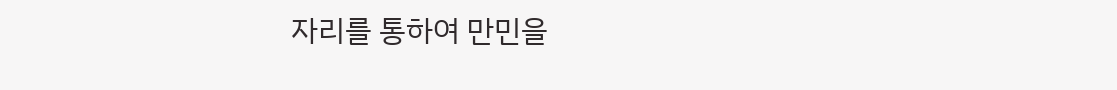자리를 통하여 만민을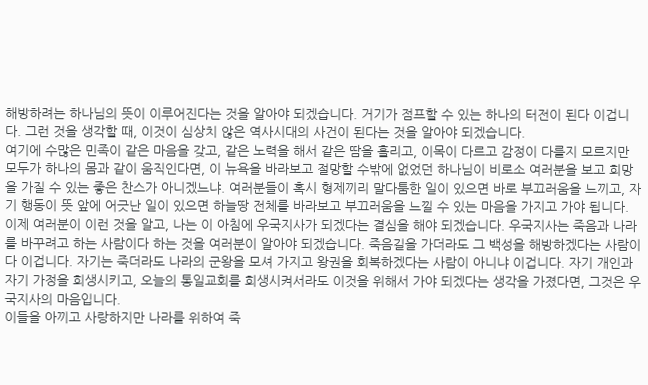해방하려는 하나님의 뜻이 이루어진다는 것을 알아야 되겠습니다. 거기가 점프할 수 있는 하나의 터전이 된다 이겁니다. 그런 것을 생각할 때, 이것이 심상치 않은 역사시대의 사건이 된다는 것을 알아야 되겠습니다.
여기에 수많은 민족이 같은 마음을 갖고, 같은 노력을 해서 같은 땀을 흘리고, 이목이 다르고 감정이 다를지 모르지만 모두가 하나의 몸과 같이 움직인다면, 이 뉴욕을 바라보고 절망할 수밖에 없었던 하나님이 비로소 여러분을 보고 희망을 가질 수 있는 좋은 찬스가 아니겠느냐. 여러분들이 혹시 형제끼리 말다툼한 일이 있으면 바로 부끄러움을 느끼고, 자기 행동이 뜻 앞에 어긋난 일이 있으면 하늘땅 전체를 바라보고 부끄러움을 느낄 수 있는 마음을 가지고 가야 됩니다.
이제 여러분이 이런 것을 알고, 나는 이 아침에 우국지사가 되겠다는 결심을 해야 되겠습니다. 우국지사는 죽음과 나라를 바꾸려고 하는 사람이다 하는 것을 여러분이 알아야 되겠습니다. 죽음길을 가더라도 그 백성을 해방하겠다는 사람이다 이겁니다. 자기는 죽더라도 나라의 군왕을 모셔 가지고 왕권을 회복하겠다는 사람이 아니냐 이겁니다. 자기 개인과 자기 가정을 희생시키고, 오늘의 통일교회를 희생시켜서라도 이것을 위해서 가야 되겠다는 생각을 가졌다면, 그것은 우국지사의 마음입니다.
이들을 아끼고 사랑하지만 나라를 위하여 죽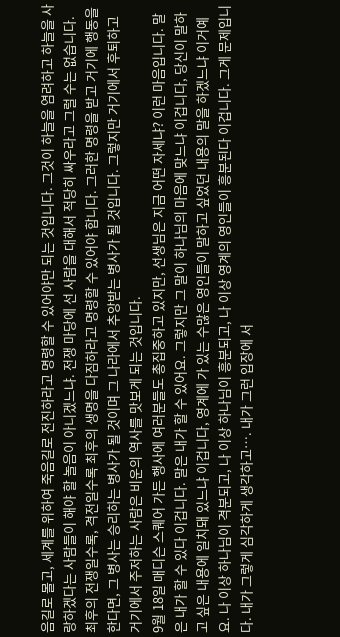음길로 몰고, 세계를 위하여 죽음길로 전진하라고 명령할 수 있어야만 되는 것입니다. 그것이 하늘을 염려하고 하늘을 사랑하겠다는 사람들이 해야 할 놀음이 아니겠느냐. 전쟁 마당에 선 사람을 대해서 적당히 싸우라고 그럴 수는 없습니다. 최후의 전쟁일수록, 격전일수록 최후의 생명을 다짐하라고 명령할 수 있어야 합니다. 그러한 명령을 받고 거기에 행동을 한다면, 그 병사는 승리하는 병사가 될 것이며 그 나라에서 추앙받는 병사가 될 것입니다. 그렇지만 거기에서 후퇴하고 거기에서 주저하는 사람은 비운의 역사를 맛보게 되는 것입니다.
9월 18일 매디슨 스퀘어 가든 행사에 여러분들도 총집중하고 있지만, 선생님은 지금 어떤 자세냐? 이런 마음입니다. 말은 내가 할 수 있다 이겁니다. 말은 내가 할 수 있어요. 그렇지만 그 말이 하나님의 마음에 맞느냐 이겁니다, 당신이 말하고 싶은 내용에 일치돼 있느냐 이겁니다, 영계에 가 있는 수많은 영인들이 말하고 싶었던 내용의 말을 하겠느냐 이거예요. 나 이상 하나님이 격분되고, 나 이상 하나님이 흥분되고, 나 이상 영계의 영인들이 흥분된다 이겁니다. 그게 문제입니다. 내가 그렇게 심각하게 생각하고…. 내가 그런 입장에 서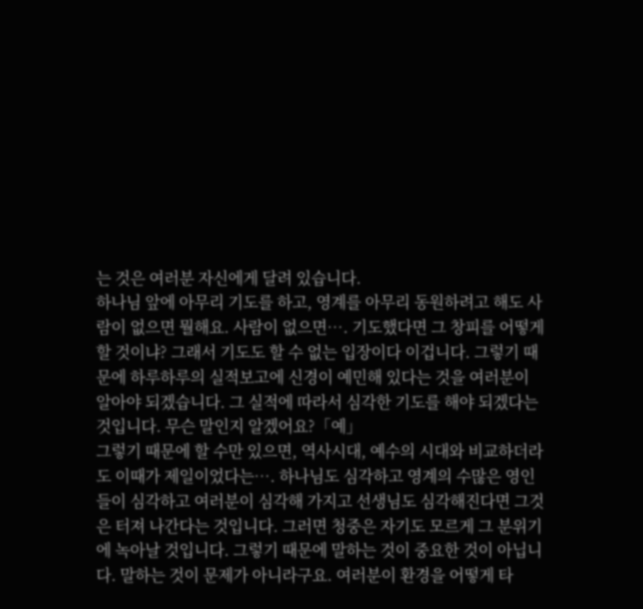는 것은 여러분 자신에게 달려 있습니다.
하나님 앞에 아무리 기도를 하고, 영계를 아무리 동원하려고 해도 사람이 없으면 뭘해요. 사람이 없으면…. 기도했다면 그 창피를 어떻게 할 것이냐? 그래서 기도도 할 수 없는 입장이다 이겁니다. 그렇기 때문에 하루하루의 실적보고에 신경이 예민해 있다는 것을 여러분이 알아야 되겠습니다. 그 실적에 따라서 심각한 기도를 해야 되겠다는 것입니다. 무슨 말인지 알겠어요?「예」
그렇기 때문에 할 수만 있으면, 역사시대, 예수의 시대와 비교하더라도 이때가 제일이었다는…. 하나님도 심각하고 영계의 수많은 영인들이 심각하고 여러분이 심각해 가지고 선생님도 심각해진다면 그것은 터져 나간다는 것입니다. 그러면 청중은 자기도 모르게 그 분위기에 녹아날 것입니다. 그렇기 때문에 말하는 것이 중요한 것이 아닙니다. 말하는 것이 문제가 아니라구요. 여러분이 환경을 어떻게 타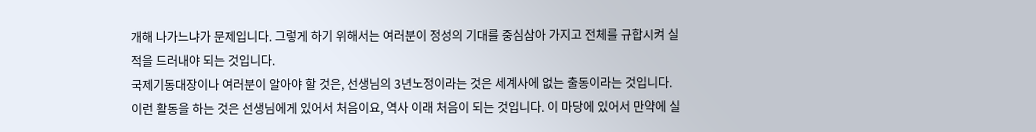개해 나가느냐가 문제입니다. 그렇게 하기 위해서는 여러분이 정성의 기대를 중심삼아 가지고 전체를 규합시켜 실적을 드러내야 되는 것입니다.
국제기동대장이나 여러분이 알아야 할 것은, 선생님의 3년노정이라는 것은 세계사에 없는 출동이라는 것입니다. 이런 활동을 하는 것은 선생님에게 있어서 처음이요, 역사 이래 처음이 되는 것입니다. 이 마당에 있어서 만약에 실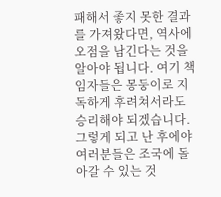패해서 좋지 못한 결과를 가져왔다면, 역사에 오점을 남긴다는 것을 알아야 됩니다. 여기 책임자들은 몽둥이로 지독하게 후려쳐서라도 승리해야 되겠습니다. 그렇게 되고 난 후에야 여러분들은 조국에 돌아갈 수 있는 것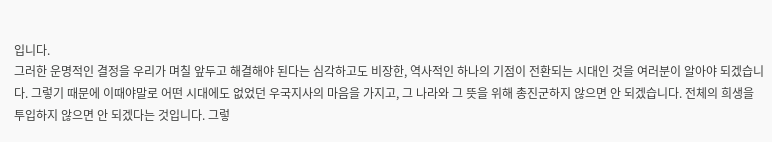입니다.
그러한 운명적인 결정을 우리가 며칠 앞두고 해결해야 된다는 심각하고도 비장한, 역사적인 하나의 기점이 전환되는 시대인 것을 여러분이 알아야 되겠습니다. 그렇기 때문에 이때야말로 어떤 시대에도 없었던 우국지사의 마음을 가지고, 그 나라와 그 뜻을 위해 총진군하지 않으면 안 되겠습니다. 전체의 희생을 투입하지 않으면 안 되겠다는 것입니다. 그렇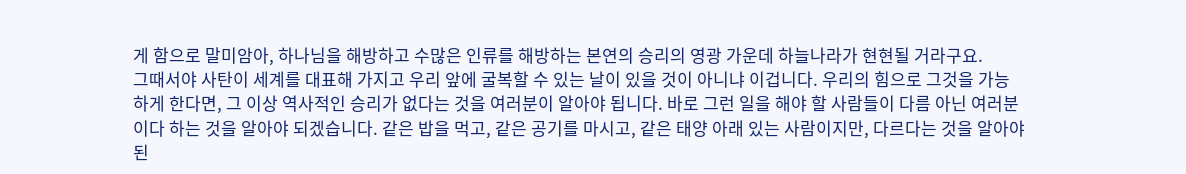게 함으로 말미암아, 하나님을 해방하고 수많은 인류를 해방하는 본연의 승리의 영광 가운데 하늘나라가 현현될 거라구요.
그때서야 사탄이 세계를 대표해 가지고 우리 앞에 굴복할 수 있는 날이 있을 것이 아니냐 이겁니다. 우리의 힘으로 그것을 가능하게 한다면, 그 이상 역사적인 승리가 없다는 것을 여러분이 알아야 됩니다. 바로 그런 일을 해야 할 사람들이 다름 아닌 여러분이다 하는 것을 알아야 되겠습니다. 같은 밥을 먹고, 같은 공기를 마시고, 같은 태양 아래 있는 사람이지만, 다르다는 것을 알아야 된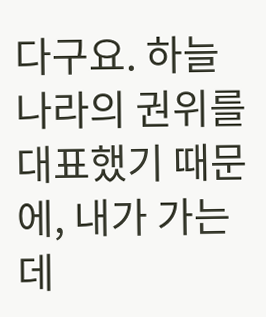다구요. 하늘나라의 권위를 대표했기 때문에, 내가 가는 데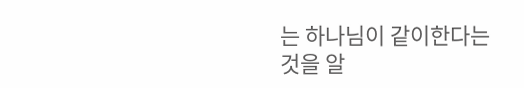는 하나님이 같이한다는 것을 알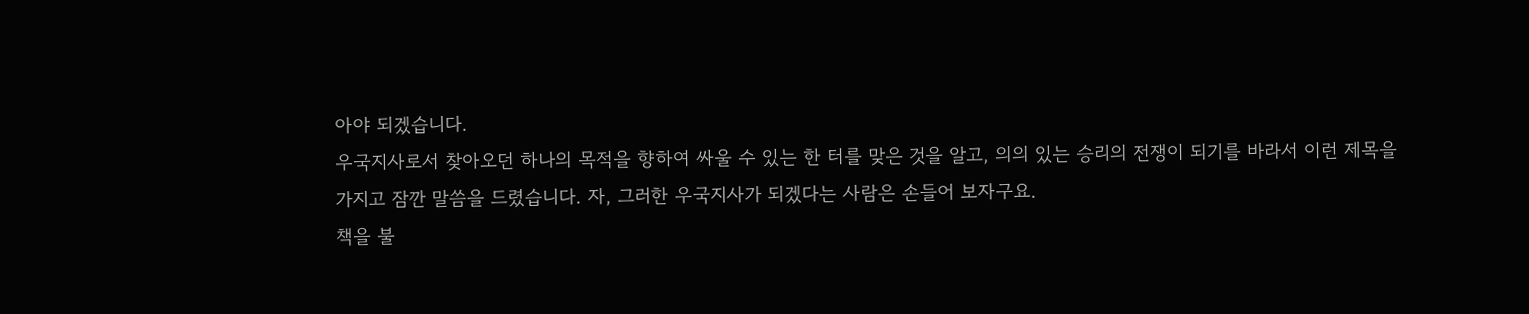아야 되겠습니다.
우국지사로서 찾아오던 하나의 목적을 향하여 싸울 수 있는 한 터를 맞은 것을 알고, 의의 있는 승리의 전쟁이 되기를 바라서 이런 제목을 가지고 잠깐 말씀을 드렸습니다. 자, 그러한 우국지사가 되겠다는 사람은 손들어 보자구요.
책을 불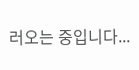러오는 중입니다...